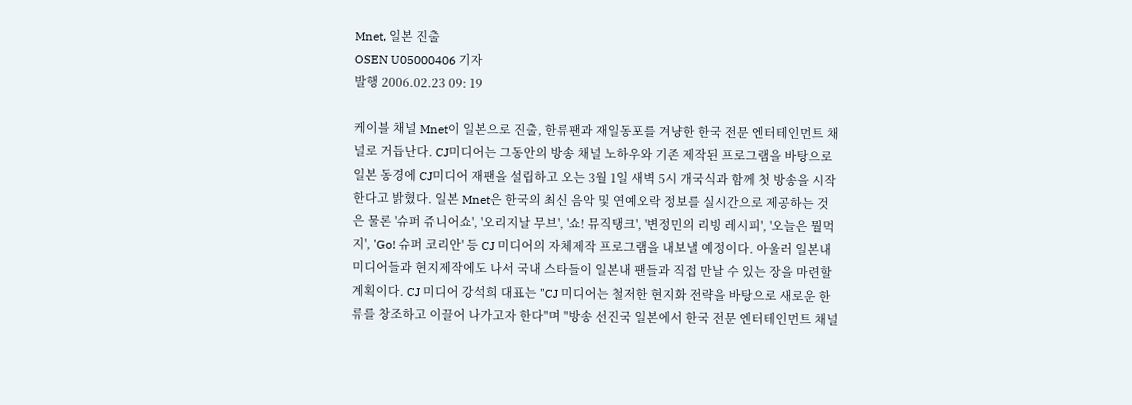Mnet, 일본 진출
OSEN U05000406 기자
발행 2006.02.23 09: 19

케이블 채널 Mnet이 일본으로 진출, 한류팬과 재일동포를 겨냥한 한국 전문 엔터테인먼트 채널로 거듭난다. CJ미디어는 그동안의 방송 채널 노하우와 기존 제작된 프로그램을 바탕으로 일본 동경에 CJ미디어 재팬을 설립하고 오는 3월 1일 새벽 5시 개국식과 함께 첫 방송을 시작한다고 밝혔다. 일본 Mnet은 한국의 최신 음악 및 연예오락 정보를 실시간으로 제공하는 것은 물론 '슈퍼 쥬니어쇼', '오리지날 무브', '쇼! 뮤직탱크', '변정민의 리빙 레시피', '오늘은 뭘먹지', 'Go! 슈퍼 코리안' 등 CJ 미디어의 자체제작 프로그램을 내보낼 예정이다. 아울러 일본내 미디어들과 현지제작에도 나서 국내 스타들이 일본내 팬들과 직접 만날 수 있는 장을 마련할 계획이다. CJ 미디어 강석희 대표는 "CJ 미디어는 철저한 현지화 전략을 바탕으로 새로운 한류를 창조하고 이끌어 나가고자 한다"며 "방송 선진국 일본에서 한국 전문 엔터테인먼트 채널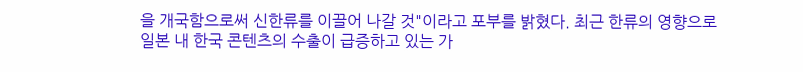을 개국함으로써 신한류를 이끌어 나갈 것"이라고 포부를 밝혔다. 최근 한류의 영향으로 일본 내 한국 콘텐츠의 수출이 급증하고 있는 가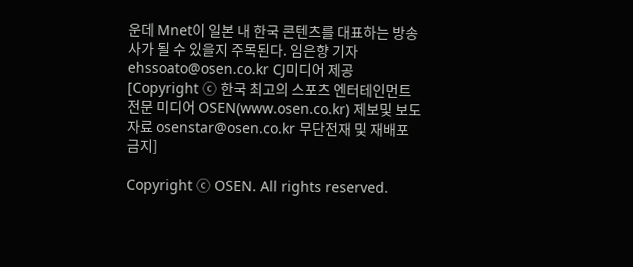운데 Mnet이 일본 내 한국 콘텐츠를 대표하는 방송사가 될 수 있을지 주목된다. 임은향 기자 ehssoato@osen.co.kr CJ미디어 제공 [Copyright ⓒ 한국 최고의 스포츠 엔터테인먼트 전문 미디어 OSEN(www.osen.co.kr) 제보및 보도자료 osenstar@osen.co.kr 무단전재 및 재배포 금지]

Copyright ⓒ OSEN. All rights reserved.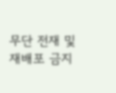무단 전재 및 재배포 금지